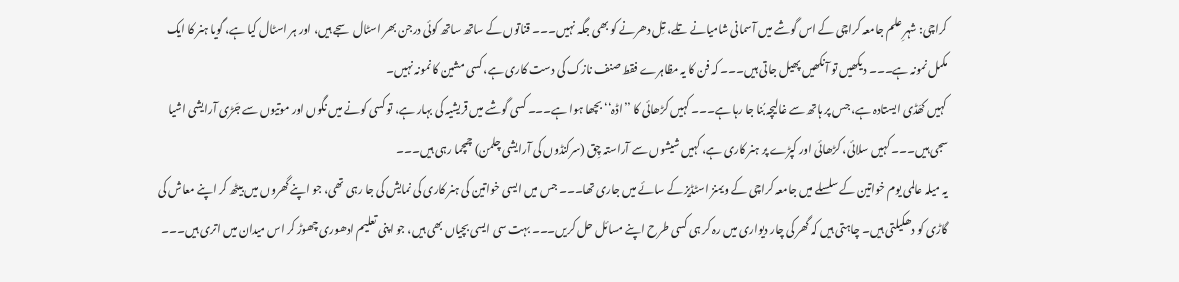کراچی: شہرِ علم جامعہ کراچی کے اس گوشے میں آسمانی شامیانے تلے، تِل دھرنے کو بھی جگہ نہیں۔۔۔ قناتوں کے ساتھ ساتھ کوئی درجن بھر اسٹال سجے ہیں، اور ہر اسٹال کیا ہے، گویا ہنر کا ایک مکمل نمونہ ہے۔۔۔ دیکھیں تو آنکھیں پھیل جاتی ہیں۔۔۔ کہ فن کا یہ مظاہرے فقط صنف نازک کی دست کاری ہے، کسی مشین کا نمونہ نہیں۔
کہیں کھَڈی ایستادہ ہے، جس پر ہاتھ سے غالیچہ بُنا جا رہا ہے۔۔۔ کہیں کڑھائی کا ’’اڈہ‘‘ بچھا ہوا ہے۔۔۔ کسی گوشے میں قریشیہ کی بہار ہے، تو کسی کونے میں نگوں اور موتیوں سے جَڑی آرایشی اشیا سجی ہیں۔۔۔ کہیں سلائی، کڑھائی اور کپڑے پر ہنر کاری ہے، کہیں شیشوں سے آراستہ چِق (سرکنڈوں کی آرایشی چلمن) چمچما رہی ہیں۔۔۔
یہ میلہ عالمی یوم خواتین کے سلسلے میں جامعہ کراچی کے ویمنز اسٹڈیز کے سائے میں جاری تھا۔۔۔ جس میں ایسی خواتین کی ہنر کاری کی نمایش کی جا رہی تھی، جو اپنے گھروں میں بیٹھ کر اپنے معاش کی گاڑی کو دھکیلتی ہیں۔ چاہتی ہیں کہ گھر کی چار دیواری میں رہ کر ہی کسی طرح اپنے مسائل حل کریں۔۔۔ بہت سی ایسی بچیاں بھی ہیں، جو اپنی تعلیم ادھوری چھوڑ کر اس میدان میں اتری ہیں۔۔۔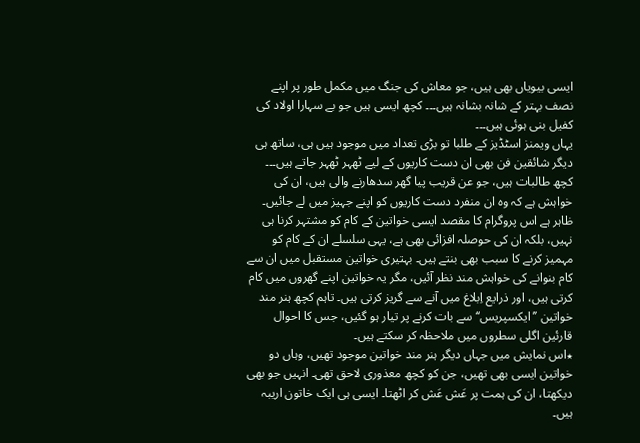ایسی بیویاں بھی ہیں، جو معاش کی جنگ میں مکمل طور پر اپنے نصف بہتر کے شانہ بشانہ ہیں۔۔۔ کچھ ایسی ہیں جو بے سہارا اولاد کی کفیل بنی ہوئی ہیں۔۔۔
یہاں ویمنز اسٹڈیز کے طلبا تو بڑی تعداد میں موجود ہیں ہی، ساتھ ہی دیگر شائقین فن بھی ان دست کاریوں کے لیے ٹھہر ٹھہر جاتے ہیں۔۔۔ کچھ طالبات ہیں، جو عن قریب پیا گھر سدھارنے والی ہیں، ان کی خواہش ہے کہ وہ ان منفرد دست کاریوں کو اپنے جہیز میں لے جائیں۔ ظاہر ہے اس پروگرام کا مقصد ایسی خواتین کے کام کو مشتہر کرنا ہی نہیں، بلکہ ان کی حوصلہ افزائی بھی ہے، یہی سلسلے ان کے کام کو مہمیز کرنے کا سبب بھی بنتے ہیں۔ بہتیری خواتین مستقبل میں ان سے کام بنوانے کی خواہش مند نظر آئیں، مگر یہ خواتین اپنے گھروں میں کام کرتی ہیں، اور ذرایع اِبلاغ میں آنے سے گریز کرتی ہیں۔ تاہم کچھ ہنر مند خواتین ’’ایکسپریس‘‘ سے بات کرنے پر تیار ہو گئیں، جس کا احوال قارئین اگلی سطروں میں ملاحظہ کر سکتے ہیں۔
٭اس نمایش میں جہاں دیگر ہنر مند خواتین موجود تھیں، وہاں دو خواتین ایسی بھی تھیں، جن کو کچھ معذوری لاحق تھی۔ انہیں جو بھی دیکھتا، ان کی ہمت پر عَش عَش کر اٹھتا۔ ایسی ہی ایک خاتون اریبہ ہیں۔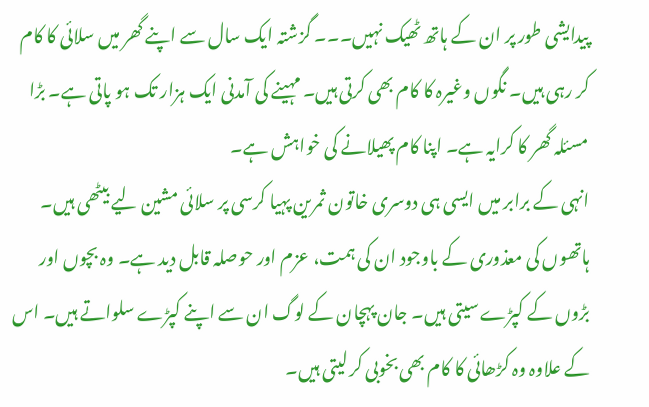پیدایشی طور پر ان کے ہاتھ ٹھیک نہیں۔۔۔ گزشتہ ایک سال سے اپنے گھر میں سلائی کا کام کر رہی ہیں۔ نگوں وغیرہ کا کام بھی کرتی ہیں۔ مہینے کی آمدنی ایک ہزار تک ہو پاتی ہے۔ بڑا مسئلہ گھر کا کرایہ ہے۔ اپنا کام پھیلانے کی خواہش ہے۔
انہی کے برابر میں ایسی ہی دوسری خاتون ثمرین پہیا کرسی پر سلائی مشین لیے بیٹھی ہیں۔ ہاتھوں کی معذوری کے باوجود ان کی ہمت، عزم اور حوصلہ قابل دید ہے۔ وہ بچوں اور بڑوں کے کپڑے سیتی ہیں۔ جان پہچان کے لوگ ان سے اپنے کپڑے سلواتے ہیں۔ اس کے علاوہ وہ کڑھائی کا کام بھی بخوبی کر لیتی ہیں۔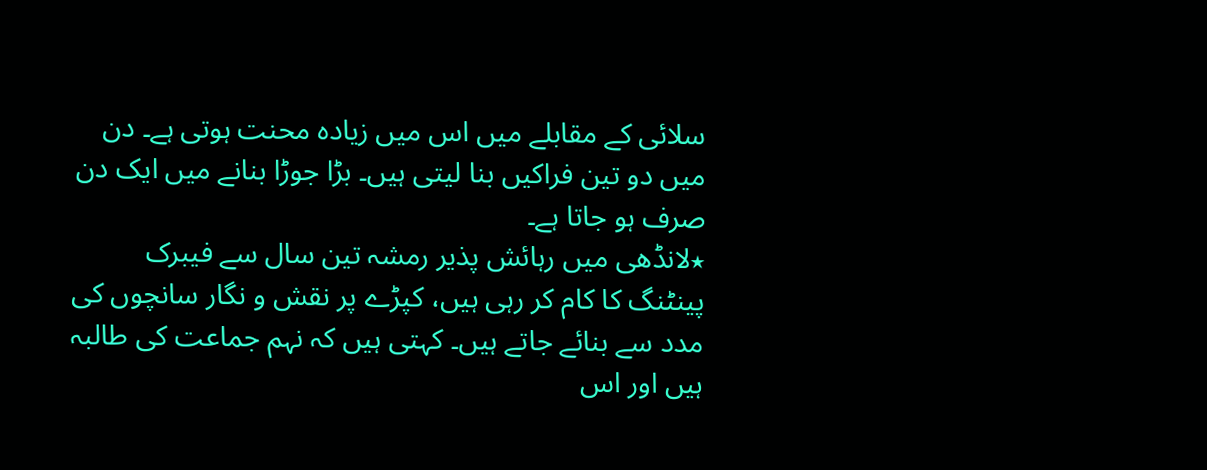سلائی کے مقابلے میں اس میں زیادہ محنت ہوتی ہے۔ دن میں دو تین فراکیں بنا لیتی ہیں۔ بڑا جوڑا بنانے میں ایک دن صرف ہو جاتا ہے۔
٭لانڈھی میں رہائش پذیر رمشہ تین سال سے فیبرک پینٹنگ کا کام کر رہی ہیں، کپڑے پر نقش و نگار سانچوں کی مدد سے بنائے جاتے ہیں۔ کہتی ہیں کہ نہم جماعت کی طالبہ ہیں اور اس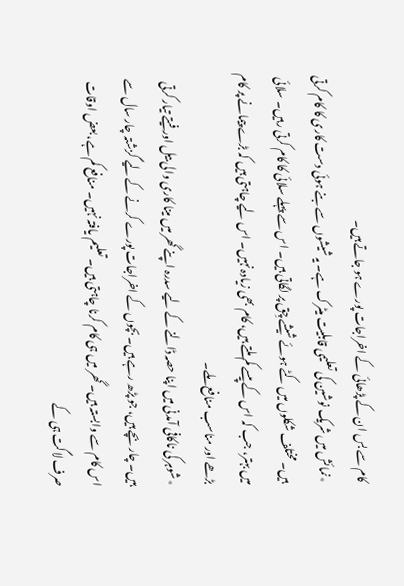کام سے بس ان کے پڑھائی کے اخراجات پورے ہو جاتے ہیں۔
٭نمائش میں شریک نوشین کی تعلیمی قابلیت میٹرک ہے۔ یہ شیشوں سے بنے ہوئی دست کاری کا کام کرتی ہیں۔ مختلف شکلوں میں کٹے ہوئے شیشے چِق پر لگاتی ہیں۔ اس سے پہلے سلائی کا کام کرتی رہیں۔ سلائی میں بہتر، جب کہ اس کے پیسے کم ملتے ہیں، کام بھی زیادہ نہیں۔ اس لیے چاہتی ہیں کہ بڑے پیمانے پر کام بڑھے اور مناسب منافع ملے۔
٭شوہر کی ناکافی آمدنی میں اپنا حصہ ڈالنے کے لیے سدرہ اپنے گھر میں مینا کاری والی بیل اور فیتے تیار کرتی ہیں۔ چار بچے ہیں، جو پڑھ رہے ہیں۔ بچوں کے اخراجات پورے کرنے کے لیے گزشتہ چار سال سے اس کام سے وابستہ ہیں۔ گھر میں ہی کام کرنا چاہتی ہیں۔ تعلیم یافتہ نہیں۔ منافع کم ہے، بعض اوقات صرف لاگت ہی کے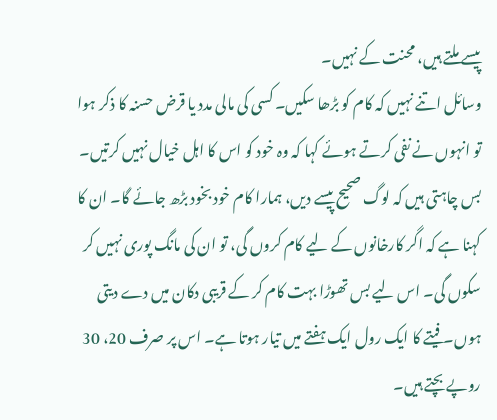پیسے ملتے ہیں، محنت کے نہیں۔
وسائل اتنے نہیں کہ کام کو بڑھا سکیں۔ کسی کی مالی مدد یا قرض حسنہ کا ذکر ہوا تو انہوں نے نفی کرتے ہوئے کہا کہ وہ خود کو اس کا اہل خیال نہیں کرتیں۔ بس چاہتی ہیں کہ لوگ صحیح پیسے دیں، ہمارا کام خود بخود بڑھ جائے گا۔ ان کا کہنا ہے کہ اگر کارخانوں کے لیے کام کروں گی، تو ان کی مانگ پوری نہیں کر سکوں گی۔ اس لیے بس تھوڑا بہت کام کر کے قریبی دکان میں دے دیتی ہوں۔ فیتے کا ایک رول ایک ہفتے میں تیار ہوتا ہے۔ اس پر صرف 20، 30 روپے بچتے ہیں۔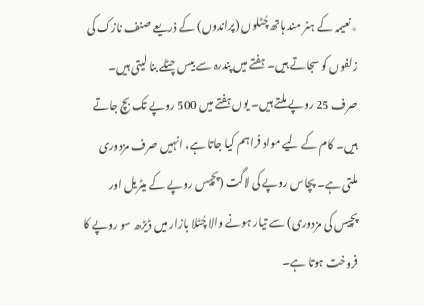٭نعیمہ کے ہنر مند ہاتھ چُٹلوں (پراندوں) کے ذریعے صنف نازک کی زلفوں کو سجاتے ہیں۔ ہفتے میں پندرہ سے بیس چٹلے بنا لیتی ہیں۔ صرف 25 روپے ملتے ہیں۔ یوں ہفتے میں 500 روپے تک بچ جاتے ہیں۔ کام کے لیے مواد فراہم کیا جاتا ہے، انہیں صرف مزدوری ملتی ہے۔ پچاس روپے کی لاگت (پچیس روپے کے میٹریل اور پچیس کی مزدوری) سے تیار ہونے والا چُٹلا بازار میں ڈیڑھ سو روپے کا فروخت ہوتا ہے۔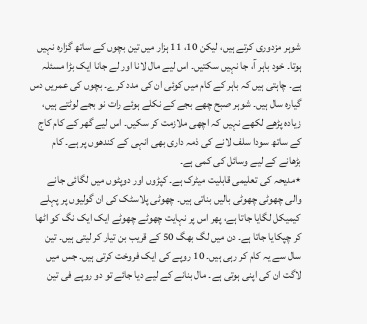شوہر مزدوری کرتے ہیں، لیکن 10، 11 ہزار میں تین بچوں کے ساتھ گزارہ نہیں ہوتا۔ خود باہر آ، جا نہیں سکتیں۔ اس لیے مال لانا اور لے جانا ایک بڑا مسئلہ ہے۔ چاہتی ہیں کہ باہر کے کام میں کوئی ان کی مدد کرے۔ بچوں کی عمریں دس گیارہ سال ہیں۔ شوہر صبح چھے بجے کے نکلے ہوئے رات نو بجے لوٹتے ہیں، زیادہ پڑھے لکھے نہیں کہ اچھی ملازمت کر سکیں۔ اس لیے گھر کے کام کاج کے ساتھ سودا سلف لانے کی ذمہ داری بھی انہی کے کندھوں پر ہے۔ کام بڑھانے کے لیے وسائل کی کمی ہے۔
٭مدیحہ کی تعلیمی قابلیت میٹرک ہے۔ کپڑوں اور دوپٹوں میں لگائی جانے والی چھوٹی چھوٹی بالیں بناتی ہیں۔ چھوٹی پلاسٹک کی ان گولیوں پر پہلے کیمیکل لگایا جاتا ہے، پھر اس پر نہایت چھوٹے چھوٹے ایک ایک نگ کو اٹھا کر چپکایا جاتا ہے۔ دن میں لگ بھگ 50 کے قریب بن تیار کر لیتی ہیں۔ تین سال سے یہ کام کر رہی ہیں۔ 10 روپے کی ایک فروخت کرتی ہیں۔ جس میں لاگت ان کی اپنی ہوتی ہے۔ مال بنانے کے لیے دیا جائے تو دو روپے فی تین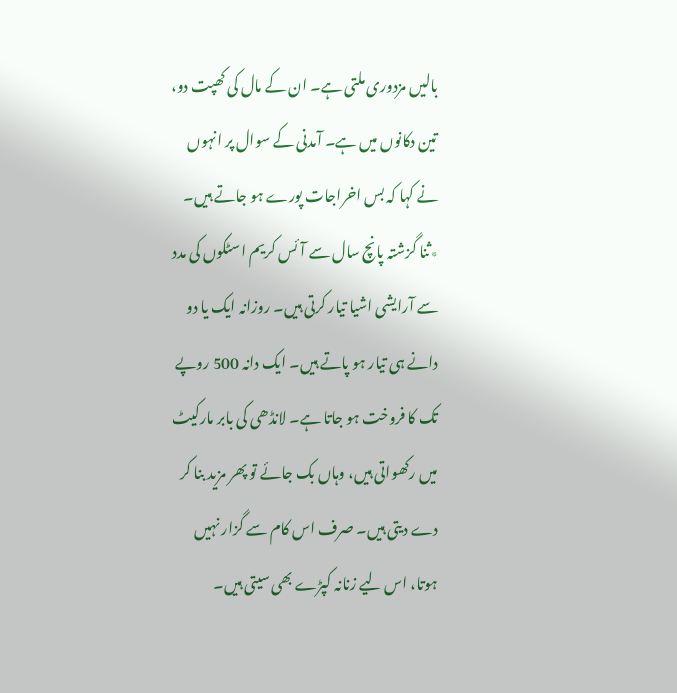بالیں مزدوری ملتی ہے۔ ان کے مال کی کھپت دو، تین دکانوں میں ہے۔ آمدنی کے سوال پر انہوں نے کہا کہ بس اخراجات پورے ہو جاتے ہیں۔
٭ثنا گزشتہ پانچ سال سے آئس کریم اسٹکوں کی مدد سے آرایشی اشیا تیار کرتی ہیں۔ روزانہ ایک یا دو دانے ہی تیار ہو پاتے ہیں۔ ایک دانہ 500 روپے تک کا فروخت ہو جاتا ہے۔ لانڈھی کی بابر مارکیٹ میں رکھواتی ہیں، وہاں بک جائے تو پھر مزید بنا کر دے دیتی ہیں۔ صرف اس کام سے گزار نہیں ہوتا، اس لیے زنانہ کپڑے بھی سیتی ہیں۔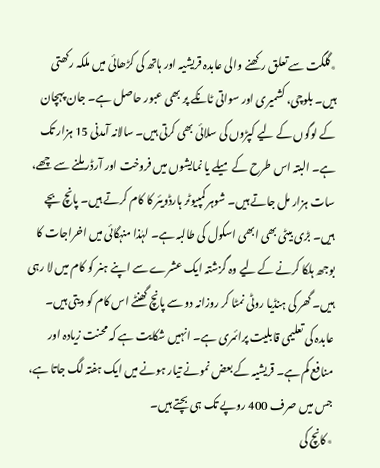٭گلگت سے تعلق رکھنے والی عابدہ قریشیہ اور ہاتھ کی کڑھائی میں ملکہ رکھتی ہیں۔ بلوچی، کشمیری اور سواتی ٹانکے پر بھی عبور حاصل ہے۔ جان پہچان کے لوگوں کے لیے کپڑوں کی سلائی بھی کرتی ہیں۔ سالانہ آمدنی 15 ہزار تک ہے۔ البتہ اس طرح کے میلے یا نمایشوں میں فروخت اور آرڈر ملنے سے چھے، سات ہزار مل جاتے ہیں۔ شوہر کمپیوٹر ہارڈویئر کا کام کرتے ہیں۔ پانچ بچے ہیں۔ بڑی بیٹی بھی ابھی اسکول کی طالبہ ہے۔ لہٰذا منہگائی میں اخراجات کا بوجھ ہلکا کرنے کے لیے وہ گزشتہ ایک عشرے سے اپنے ہنر کو کام میں لا رہی ہیں۔ گھر کی ہنڈیا روٹی نمٹا کر روزانہ دو سے پانچ گھنٹے اس کام کو دیتی ہیں۔ عابدہ کی تعلیمی قابلیت پرائمری ہے۔ انہیں شکایت ہے کہ محنت زیادہ اور منافع کم ہے۔ قریشیہ کے بعض نمونے تیار ہونے میں ایک ہفتہ لگ جاتا ہے، جس میں صرف 400 روپے تک ہی بچتے ہیں۔
٭کانچ کی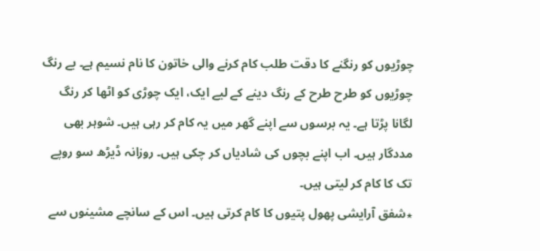چوڑیوں کو رنگنے کا دقت طلب کام کرنے والی خاتون کا نام نسیم ہے۔ بے رنگ چوڑیوں کو طرح طرح کے رنگ دینے کے لیے ایک، ایک چوڑی کو اٹھا کر رنگ لگانا پڑتا ہے۔ یہ برسوں سے اپنے گھر میں یہ کام کر رہی ہیں۔ شوہر بھی مددگار ہیں۔ اب اپنے بچوں کی شادیاں کر چکی ہیں۔ روزانہ ڈیڑھ سو روپے تک کا کام کر لیتی ہیں۔
٭شفق آرایشی پھول پتیوں کا کام کرتی ہیں۔ اس کے سانچے مشینوں سے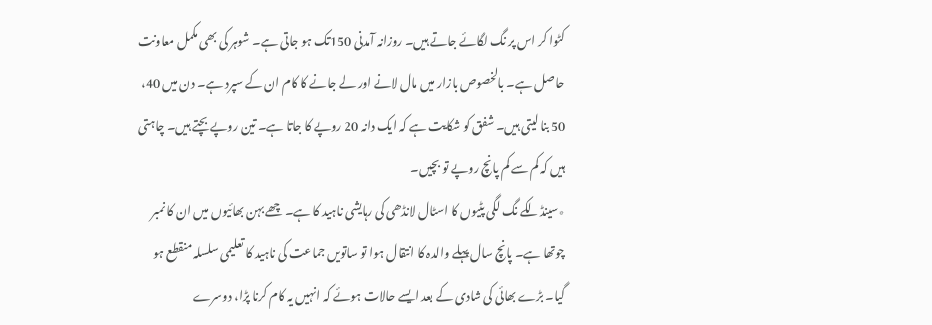کٹوا کر اس پر نگ لگائے جاتے ہیں۔ روزانہ آمدنی 150تک ہو جاتی ہے۔ شوہر کی بھی مکمل معاونت حاصل ہے۔ بالخصوص بازار میں مال لانے اور لے جانے کا کام ان کے سپرد ہے۔ دن میں 40، 50 بنا لیتی ہیں۔ شفق کو شکایت ہے کہ ایک دانہ 20 روپے کا جاتا ہے۔ تین روپے بچتے ہیں۔ چاہتی ہیں کہ کم سے کم پانچ روپے تو بچیں۔
٭سینڈلکے نگ لگی پٹیوں کا اسٹال لانڈھی کی رہایشی ناہید کا ہے۔ چھے بہن بھائیوں میں ان کا نمبر چوتھا ہے۔ پانچ سال پہلے والدہ کا انتقال ہوا تو ساتویں جماعت کی ناہید کا تعلیمی سلسلہ منقطع ہو گیا۔ بڑے بھائی کی شادی کے بعد ایسے حالات ہوئے کہ انہیں یہ کام کرنا پڑا، دوسرے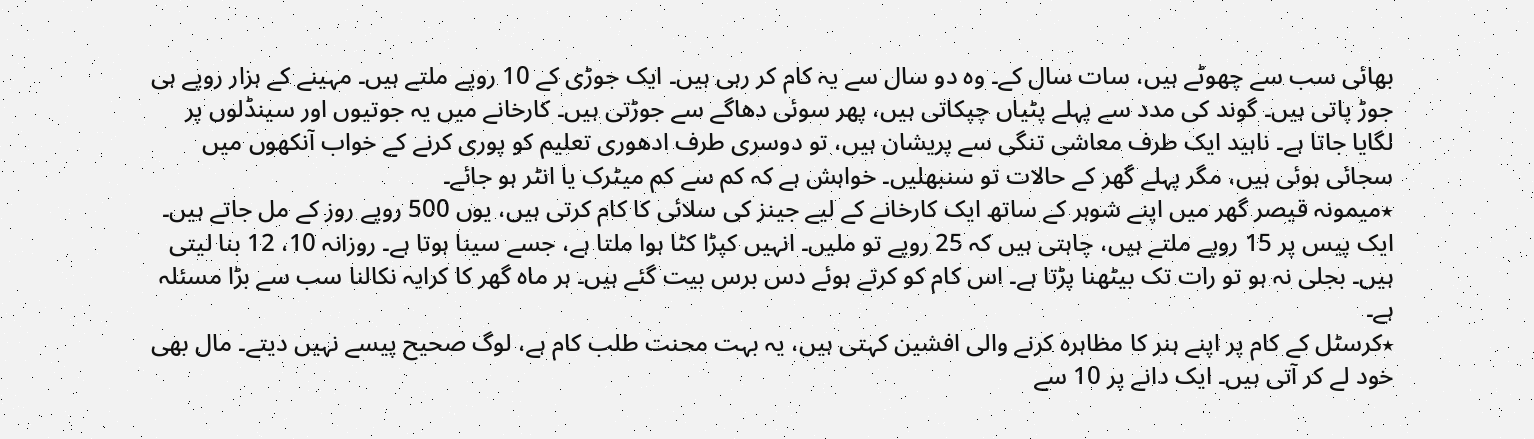بھائی سب سے چھوٹے ہیں، سات سال کے۔ وہ دو سال سے یہ کام کر رہی ہیں۔ ایک جوڑی کے 10 روپے ملتے ہیں۔ مہینے کے ہزار روپے ہی جوڑ پاتی ہیں۔ گوند کی مدد سے پہلے پٹیاں چپکاتی ہیں، پھر سوئی دھاگے سے جوڑتی ہیں۔ کارخانے میں یہ جوتیوں اور سینڈلوں پر لگایا جاتا ہے۔ ناہید ایک طرف معاشی تنگی سے پریشان ہیں، تو دوسری طرف ادھوری تعلیم کو پوری کرنے کے خواب آنکھوں میں سجائی ہوئی ہیں، مگر پہلے گھر کے حالات تو سنبھلیں۔ خواہش ہے کہ کم سے کم میٹرک یا انٹر ہو جائے۔
٭میمونہ قیصر گھر میں اپنے شوہر کے ساتھ ایک کارخانے کے لیے جینز کی سلائی کا کام کرتی ہیں، یوں 500 روپے روز کے مل جاتے ہیں۔ ایک پیس پر 15 روپے ملتے ہیں، چاہتی ہیں کہ 25 روپے تو ملیں۔ انہیں کپڑا کٹا ہوا ملتا ہے، جسے سینا ہوتا ہے۔ روزانہ 10، 12 بنا لیتی ہیں۔ بجلی نہ ہو تو رات تک بیٹھنا پڑتا ہے۔ اس کام کو کرتے ہوئے دس برس بیت گئے ہیں۔ ہر ماہ گھر کا کرایہ نکالنا سب سے بڑا مسئلہ ہے۔
٭کرسٹل کے کام پر اپنے ہنر کا مظاہرہ کرنے والی افشین کہتی ہیں، یہ بہت محنت طلب کام ہے، لوگ صحیح پیسے نہیں دیتے۔ مال بھی خود لے کر آتی ہیں۔ ایک دانے پر 10 سے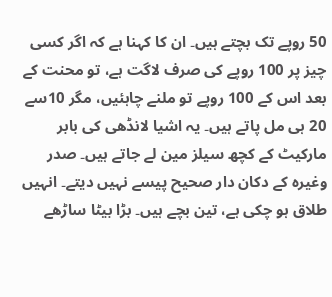50 روپے تک بچتے ہیں۔ ان کا کہنا ہے کہ اگر کسی چیز پر 100 روپے کی صرف لاگت ہے، تو محنت کے بعد اس کے 100 روپے تو ملنے چاہئیں، مگر 10سے 20 ہی مل پاتے ہیں۔ یہ اشیا لانڈھی کی بابر مارکیٹ کے کچھ سیلز مین لے جاتے ہیں۔ صدر وغیرہ کے دکان دار صحیح پیسے نہیں دیتے۔ انہیں طلاق ہو چکی ہے، تین بچے ہیں۔ بڑا بیٹا ساڑھے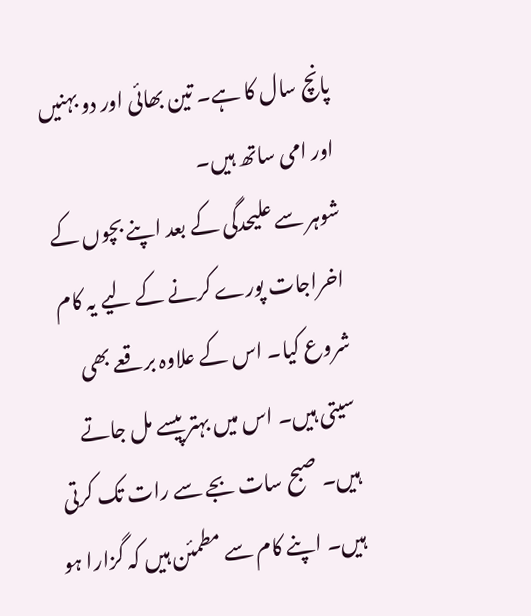پانچ سال کا ہے۔ تین بھائی اور دو بہنیں اور امی ساتھ ہیں۔
شوہر سے علیحدگی کے بعد اپنے بچوں کے اخراجات پورے کرنے کے لیے یہ کام شروع کیا۔ اس کے علاوہ برقعے بھی سیتی ہیں۔ اس میں بہتر پیسے مل جاتے ہیں۔ صبح سات بجے سے رات تک کرتی ہیں۔ اپنے کام سے مطمئن ہیں کہ گزارا ہو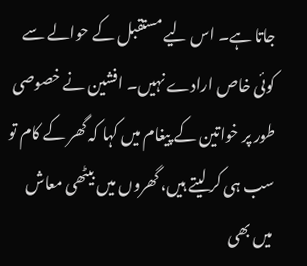جاتا ہے۔ اس لیے مستقبل کے حوالے سے کوئی خاص ارادے نہیں۔ افشین نے خصوصی طور پر خواتین کے پیغام میں کہا کہ گھر کے کام تو سب ہی کر لیتے ہیں، گھروں میں بیٹھی معاش میں بھی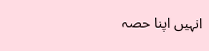انہیں اپنا حصہ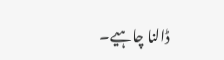ڈالنا چاہیے۔